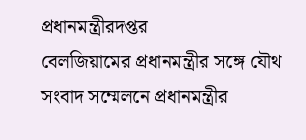প্রধানমন্ত্রীরদপ্তর
বেলজিয়ামের প্রধানমন্ত্রীর সঙ্গে যৌথ সংবাদ সম্মেলনে প্রধানমন্ত্রীর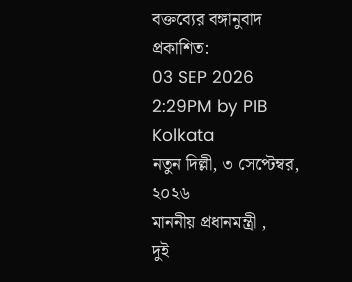বক্তব্যের বঙ্গানুবাদ
প্রকাশিত:
03 SEP 2026 2:29PM by PIB Kolkata
নতুন দিল্লী, ৩ সেপ্টেম্বর, ২০২৬
মাননীয় প্রধানমন্ত্রী ,
দুই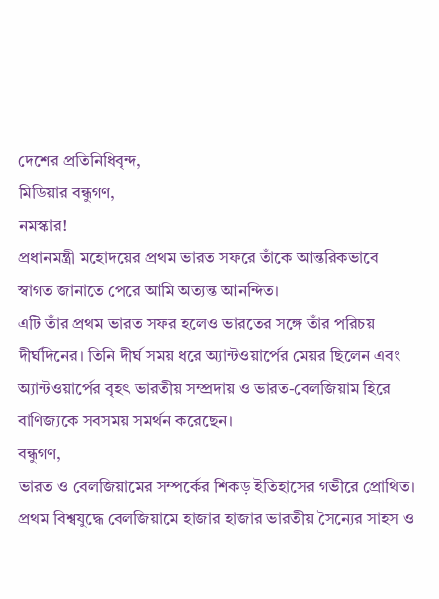দেশের প্রতিনিধিবৃন্দ,
মিডিয়ার বন্ধুগণ,
নমস্কার!
প্রধানমন্ত্রী মহোদয়ের প্রথম ভারত সফরে তাঁকে আন্তরিকভাবে স্বাগত জানাতে পেরে আমি অত্যন্ত আনন্দিত।
এটি তাঁর প্রথম ভারত সফর হলেও ভারতের সঙ্গে তাঁর পরিচয় দীর্ঘদিনের। তিনি দীর্ঘ সময় ধরে অ্যান্টওয়ার্পের মেয়র ছিলেন এবং অ্যান্টওয়ার্পের বৃহৎ ভারতীয় সম্প্রদায় ও ভারত-বেলজিয়াম হিরে বাণিজ্যকে সবসময় সমর্থন করেছেন।
বন্ধুগণ,
ভারত ও বেলজিয়ামের সম্পর্কের শিকড় ইতিহাসের গভীরে প্রোথিত। প্রথম বিশ্বযুদ্ধে বেলজিয়ামে হাজার হাজার ভারতীয় সৈন্যের সাহস ও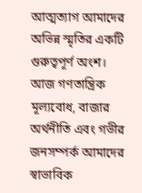আত্মত্যাগ আমাদের অভিন্ন স্মৃতির একটি গুরুত্বপূর্ণ অংশ।
আজ গণতান্ত্রিক মূল্যবোধ, বাজার অর্থনীতি এবং গভীর জনসম্পর্ক আমাদের স্বাভাবিক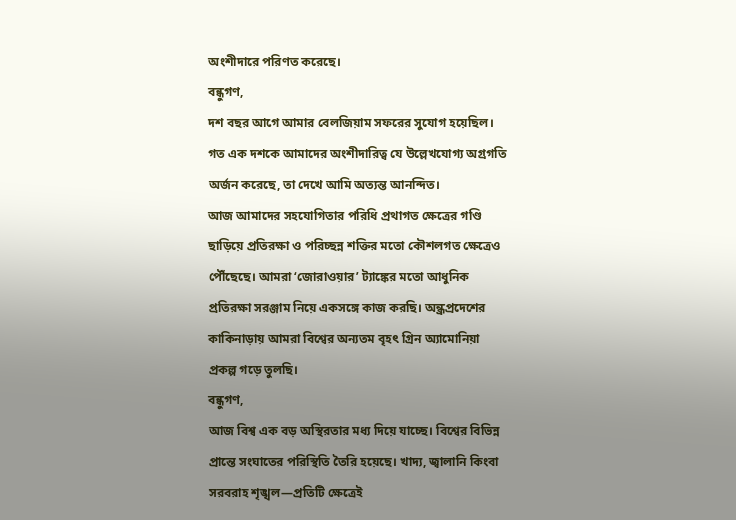অংশীদারে পরিণত করেছে।
বন্ধুগণ,
দশ বছর আগে আমার বেলজিয়াম সফরের সুযোগ হয়েছিল। গত এক দশকে আমাদের অংশীদারিত্ব যে উল্লেখযোগ্য অগ্রগতি অর্জন করেছে, তা দেখে আমি অত্যন্ত আনন্দিত।
আজ আমাদের সহযোগিতার পরিধি প্রথাগত ক্ষেত্রের গণ্ডি ছাড়িয়ে প্রতিরক্ষা ও পরিচ্ছন্ন শক্তির মতো কৌশলগত ক্ষেত্রেও পৌঁছেছে। আমরা ‘জোরাওয়ার’ ট্যাঙ্কের মতো আধুনিক প্রতিরক্ষা সরঞ্জাম নিয়ে একসঙ্গে কাজ করছি। অন্ধ্রপ্রদেশের কাকিনাড়ায় আমরা বিশ্বের অন্যতম বৃহৎ গ্রিন অ্যামোনিয়া প্রকল্প গড়ে তুলছি।
বন্ধুগণ,
আজ বিশ্ব এক বড় অস্থিরতার মধ্য দিয়ে যাচ্ছে। বিশ্বের বিভিন্ন প্রান্তে সংঘাতের পরিস্থিতি তৈরি হয়েছে। খাদ্য, জ্বালানি কিংবা সরবরাহ শৃঙ্খল—প্রতিটি ক্ষেত্রেই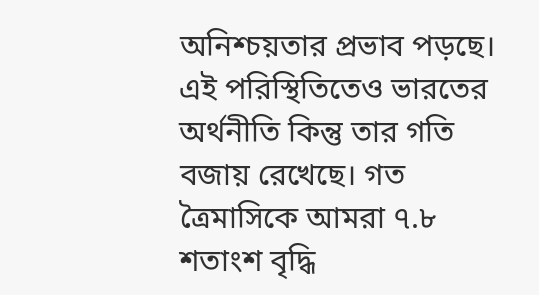অনিশ্চয়তার প্রভাব পড়ছে।
এই পরিস্থিতিতেও ভারতের অর্থনীতি কিন্তু তার গতি বজায় রেখেছে। গত ত্রৈমাসিকে আমরা ৭.৮ শতাংশ বৃদ্ধি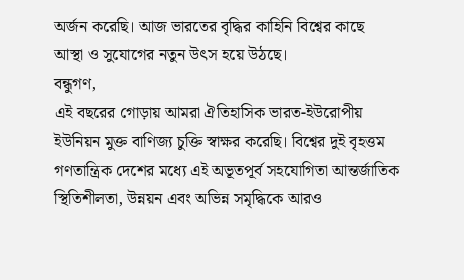অর্জন করেছি। আজ ভারতের বৃদ্ধির কাহিনি বিশ্বের কাছে আস্থা ও সুযোগের নতুন উৎস হয়ে উঠছে।
বন্ধুগণ,
এই বছরের গোড়ায় আমরা ঐতিহাসিক ভারত-ইউরোপীয় ইউনিয়ন মুক্ত বাণিজ্য চুক্তি স্বাক্ষর করেছি। বিশ্বের দুই বৃহত্তম গণতান্ত্রিক দেশের মধ্যে এই অভূতপূর্ব সহযোগিতা আন্তর্জাতিক স্থিতিশীলতা, উন্নয়ন এবং অভিন্ন সমৃদ্ধিকে আরও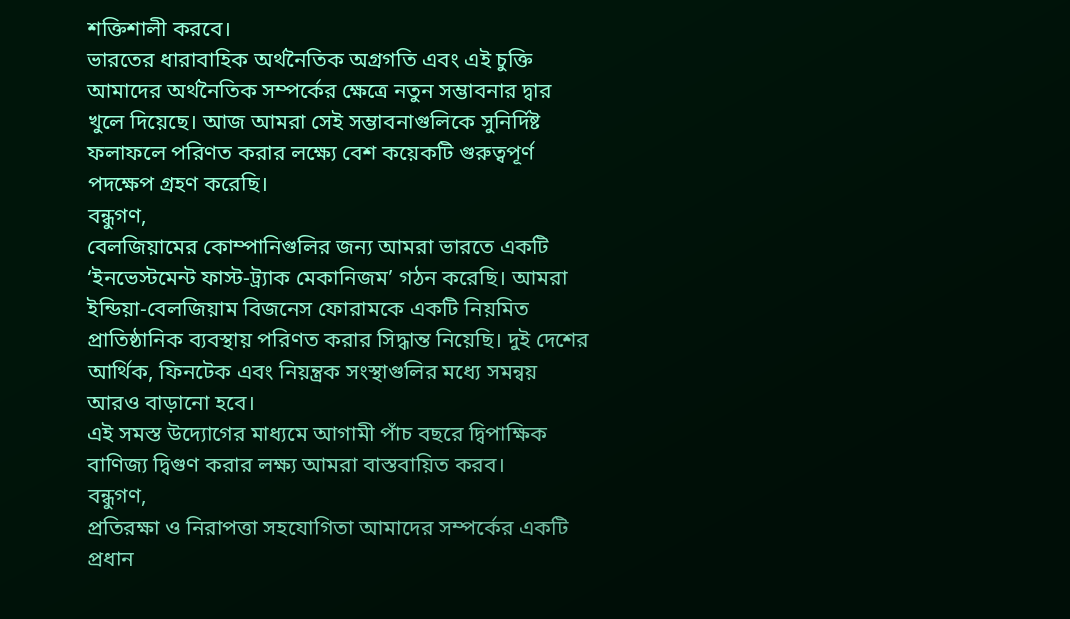শক্তিশালী করবে।
ভারতের ধারাবাহিক অর্থনৈতিক অগ্রগতি এবং এই চুক্তি আমাদের অর্থনৈতিক সম্পর্কের ক্ষেত্রে নতুন সম্ভাবনার দ্বার খুলে দিয়েছে। আজ আমরা সেই সম্ভাবনাগুলিকে সুনির্দিষ্ট ফলাফলে পরিণত করার লক্ষ্যে বেশ কয়েকটি গুরুত্বপূর্ণ পদক্ষেপ গ্রহণ করেছি।
বন্ধুগণ,
বেলজিয়ামের কোম্পানিগুলির জন্য আমরা ভারতে একটি ‘ইনভেস্টমেন্ট ফাস্ট-ট্র্যাক মেকানিজম’ গঠন করেছি। আমরা ইন্ডিয়া-বেলজিয়াম বিজনেস ফোরামকে একটি নিয়মিত প্রাতিষ্ঠানিক ব্যবস্থায় পরিণত করার সিদ্ধান্ত নিয়েছি। দুই দেশের আর্থিক, ফিনটেক এবং নিয়ন্ত্রক সংস্থাগুলির মধ্যে সমন্বয় আরও বাড়ানো হবে।
এই সমস্ত উদ্যোগের মাধ্যমে আগামী পাঁচ বছরে দ্বিপাক্ষিক বাণিজ্য দ্বিগুণ করার লক্ষ্য আমরা বাস্তবায়িত করব।
বন্ধুগণ,
প্রতিরক্ষা ও নিরাপত্তা সহযোগিতা আমাদের সম্পর্কের একটি প্রধান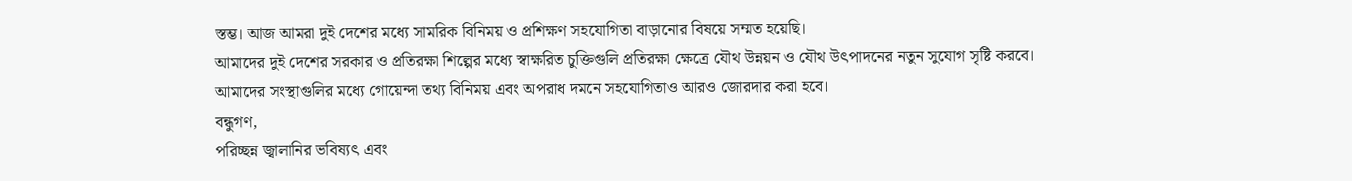স্তম্ভ। আজ আমরা দুই দেশের মধ্যে সামরিক বিনিময় ও প্রশিক্ষণ সহযোগিতা বাড়ানোর বিষয়ে সম্মত হয়েছি।
আমাদের দুই দেশের সরকার ও প্রতিরক্ষা শিল্পের মধ্যে স্বাক্ষরিত চুক্তিগুলি প্রতিরক্ষা ক্ষেত্রে যৌথ উন্নয়ন ও যৌথ উৎপাদনের নতুন সুযোগ সৃষ্টি করবে। আমাদের সংস্থাগুলির মধ্যে গোয়েন্দা তথ্য বিনিময় এবং অপরাধ দমনে সহযোগিতাও আরও জোরদার করা হবে।
বন্ধুগণ,
পরিচ্ছন্ন জ্বালানির ভবিষ্যৎ এবং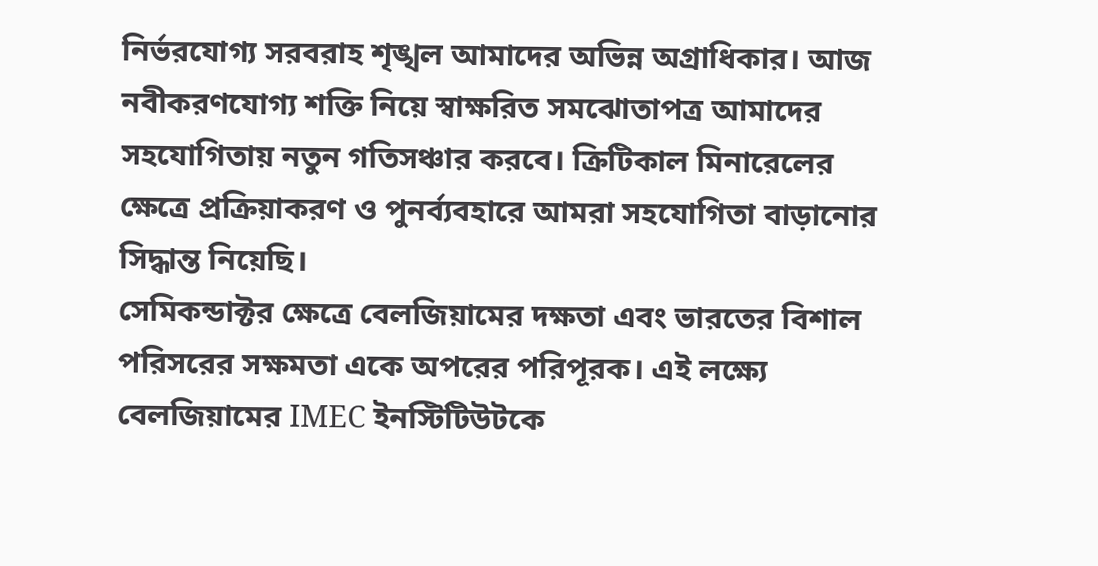নির্ভরযোগ্য সরবরাহ শৃঙ্খল আমাদের অভিন্ন অগ্রাধিকার। আজ নবীকরণযোগ্য শক্তি নিয়ে স্বাক্ষরিত সমঝোতাপত্র আমাদের সহযোগিতায় নতুন গতিসঞ্চার করবে। ক্রিটিকাল মিনারেলের ক্ষেত্রে প্রক্রিয়াকরণ ও পুনর্ব্যবহারে আমরা সহযোগিতা বাড়ানোর সিদ্ধান্ত নিয়েছি।
সেমিকন্ডাক্টর ক্ষেত্রে বেলজিয়ামের দক্ষতা এবং ভারতের বিশাল পরিসরের সক্ষমতা একে অপরের পরিপূরক। এই লক্ষ্যে বেলজিয়ামের IMEC ইনস্টিটিউটকে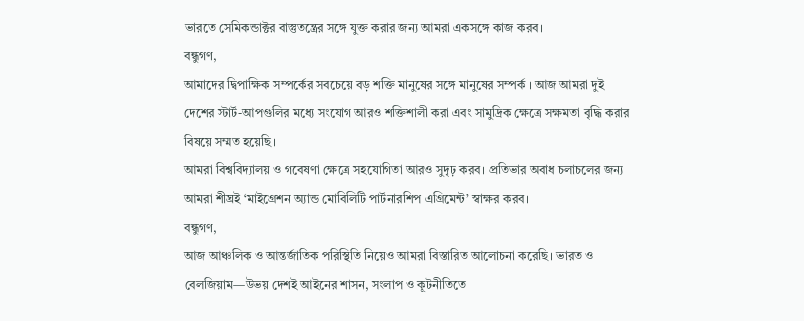ভারতে সেমিকন্ডাক্টর বাস্তুতন্ত্রের সঙ্গে যুক্ত করার জন্য আমরা একসঙ্গে কাজ করব।
বন্ধুগণ,
আমাদের দ্বিপাক্ষিক সম্পর্কের সবচেয়ে বড় শক্তি মানুষের সঙ্গে মানুষের সম্পর্ক । আজ আমরা দুই দেশের স্টার্ট-আপগুলির মধ্যে সংযোগ আরও শক্তিশালী করা এবং সামুদ্রিক ক্ষেত্রে সক্ষমতা বৃদ্ধি করার বিষয়ে সম্মত হয়েছি।
আমরা বিশ্ববিদ্যালয় ও গবেষণা ক্ষেত্রে সহযোগিতা আরও সুদৃঢ় করব। প্রতিভার অবাধ চলাচলের জন্য আমরা শীঘ্রই ‘মাইগ্রেশন অ্যান্ড মোবিলিটি পার্টনারশিপ এগ্রিমেন্ট’ স্বাক্ষর করব।
বন্ধুগণ,
আজ আঞ্চলিক ও আন্তর্জাতিক পরিস্থিতি নিয়েও আমরা বিস্তারিত আলোচনা করেছি। ভারত ও বেলজিয়াম—উভয় দেশই আইনের শাসন, সংলাপ ও কূটনীতিতে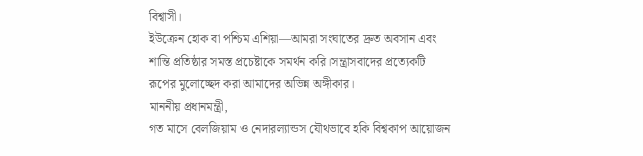বিশ্বাসী।
ইউক্রেন হোক বা পশ্চিম এশিয়া—আমরা সংঘাতের দ্রুত অবসান এবং শান্তি প্রতিষ্ঠার সমস্ত প্রচেষ্টাকে সমর্থন করি।সন্ত্রাসবাদের প্রত্যেকটি রূপের মুলোচ্ছেদ করা আমাদের অভিন্ন অঙ্গীকার।
মাননীয় প্রধানমন্ত্রী,
গত মাসে বেলজিয়াম ও নেদারল্যান্ডস যৌথভাবে হকি বিশ্বকাপ আয়োজন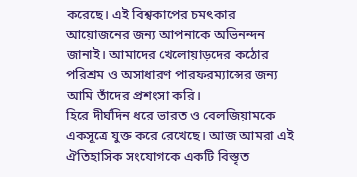করেছে। এই বিশ্বকাপের চমৎকার আয়োজনের জন্য আপনাকে অভিনন্দন জানাই। আমাদের খেলোয়াড়দের কঠোর পরিশ্রম ও অসাধারণ পারফরম্যান্সের জন্য আমি তাঁদের প্রশংসা করি।
হিরে দীর্ঘদিন ধরে ভারত ও বেলজিয়ামকে একসূত্রে যুক্ত করে রেখেছে। আজ আমরা এই ঐতিহাসিক সংযোগকে একটি বিস্তৃত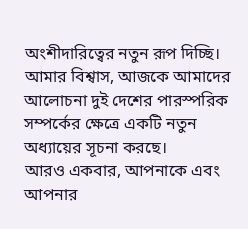অংশীদারিত্বের নতুন রূপ দিচ্ছি।
আমার বিশ্বাস, আজকে আমাদের আলোচনা দুই দেশের পারস্পরিক সম্পর্কের ক্ষেত্রে একটি নতুন অধ্যায়ের সূচনা করছে।
আরও একবার, আপনাকে এবং আপনার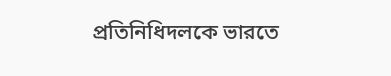প্রতিনিধিদলকে ভারতে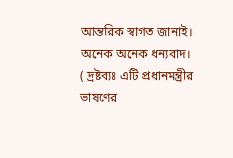আন্তরিক স্বাগত জানাই।
অনেক অনেক ধন্যবাদ।
( দ্রষ্টব্যঃ এটি প্রধানমন্ত্রীর ভাষণের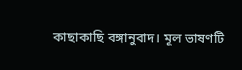কাছাকাছি বঙ্গানুবাদ। মূল ভাষণটি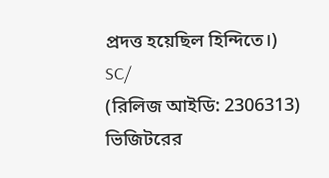প্রদত্ত হয়েছিল হিন্দিতে।)
SC/
(রিলিজ আইডি: 2306313)
ভিজিটরের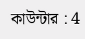কাউন্টার : 4